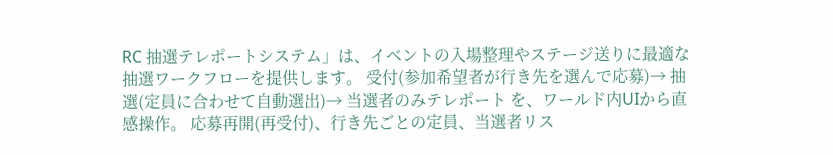RC 抽選テレポートシステム」は、イベントの入場整理やステージ送りに最適な抽選ワークフローを提供します。 受付(参加希望者が行き先を選んで応募)→ 抽選(定員に合わせて自動選出)→ 当選者のみテレポート を、ワールド内UIから直感操作。 応募再開(再受付)、行き先ごとの定員、当選者リス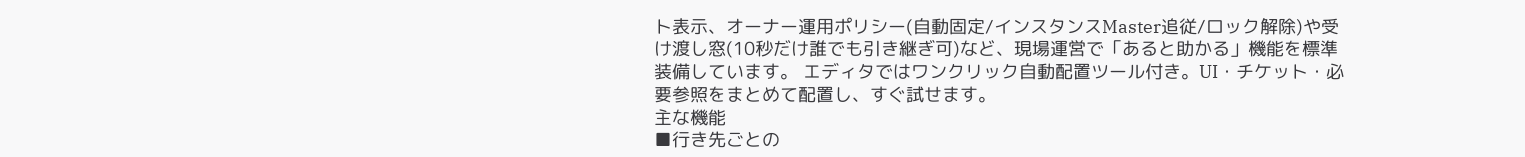ト表示、オーナー運用ポリシー(自動固定/インスタンスMaster追従/ロック解除)や受け渡し窓(10秒だけ誰でも引き継ぎ可)など、現場運営で「あると助かる」機能を標準装備しています。 エディタではワンクリック自動配置ツール付き。UI・チケット・必要参照をまとめて配置し、すぐ試せます。
主な機能
■行き先ごとの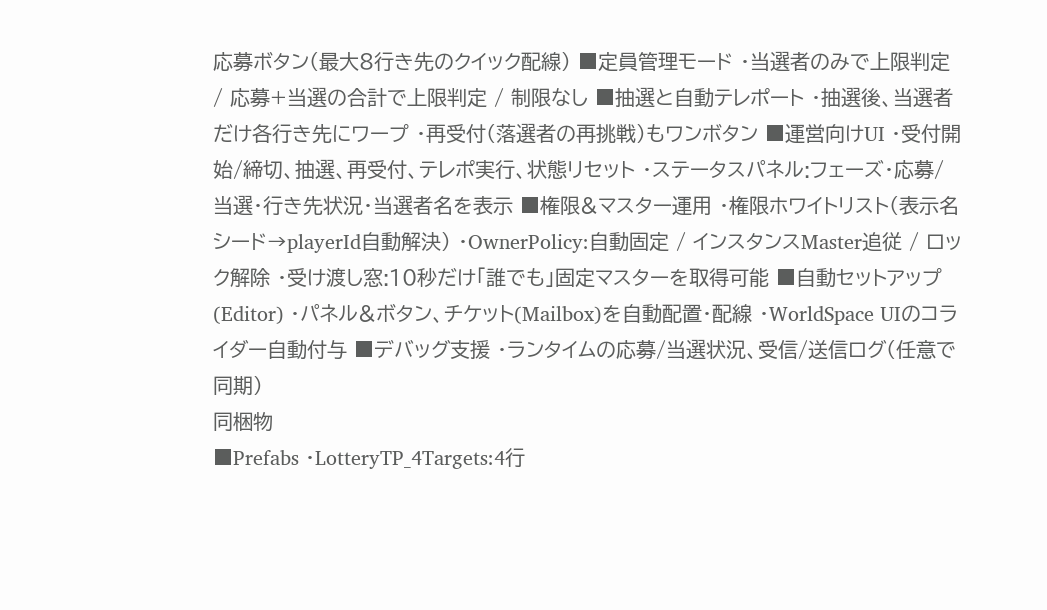応募ボタン(最大8行き先のクイック配線) ■定員管理モード ・当選者のみで上限判定 / 応募+当選の合計で上限判定 / 制限なし ■抽選と自動テレポート ・抽選後、当選者だけ各行き先にワープ ・再受付(落選者の再挑戦)もワンボタン ■運営向けUI ・受付開始/締切、抽選、再受付、テレポ実行、状態リセット ・ステータスパネル:フェーズ・応募/当選・行き先状況・当選者名を表示 ■権限&マスター運用 ・権限ホワイトリスト(表示名シード→playerId自動解決) ・OwnerPolicy:自動固定 / インスタンスMaster追従 / ロック解除 ・受け渡し窓:10秒だけ「誰でも」固定マスターを取得可能 ■自動セットアップ(Editor) ・パネル&ボタン、チケット(Mailbox)を自動配置・配線 ・WorldSpace UIのコライダー自動付与 ■デバッグ支援 ・ランタイムの応募/当選状況、受信/送信ログ(任意で同期)
同梱物
■Prefabs ・LotteryTP_4Targets:4行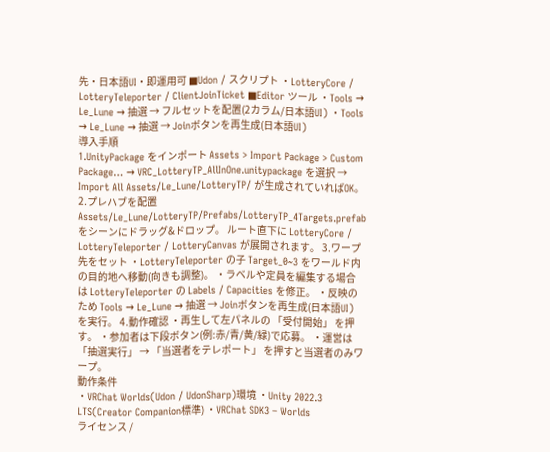先・日本語UI・即運用可 ■Udon / スクリプト ・LotteryCore / LotteryTeleporter / ClientJoinTicket ■Editor ツール ・Tools → Le_Lune → 抽選 → フルセットを配置(2カラム/日本語UI) ・Tools → Le_Lune → 抽選 → Joinボタンを再生成(日本語UI)
導入手順
1.UnityPackage をインポート Assets > Import Package > Custom Package… → VRC_LotteryTP_AllInOne.unitypackage を選択 → Import All Assets/Le_Lune/LotteryTP/ が生成されていればOK。 2.プレハブを配置 Assets/Le_Lune/LotteryTP/Prefabs/LotteryTP_4Targets.prefab をシーンにドラッグ&ドロップ。 ルート直下に LotteryCore / LotteryTeleporter / LotteryCanvas が展開されます。 3.ワープ先をセット ・LotteryTeleporter の子 Target_0~3 をワールド内の目的地へ移動(向きも調整)。 ・ラベルや定員を編集する場合は LotteryTeleporter の Labels / Capacities を修正。 ・反映のため Tools → Le_Lune → 抽選 → Joinボタンを再生成(日本語UI) を実行。 4.動作確認 ・再生して左パネルの 「受付開始」 を押す。 ・参加者は下段ボタン(例:赤/青/黄/緑)で応募。 ・運営は 「抽選実行」 → 「当選者をテレポート」 を押すと当選者のみワープ。
動作条件
・VRChat Worlds(Udon / UdonSharp)環境 ・Unity 2022.3 LTS(Creator Companion標準) ・VRChat SDK3 – Worlds
ライセンス /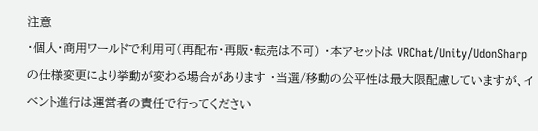注意
・個人・商用ワールドで利用可(再配布・再販・転売は不可) ・本アセットは VRChat/Unity/UdonSharp の仕様変更により挙動が変わる場合があります ・当選/移動の公平性は最大限配慮していますが、イベント進行は運営者の責任で行ってください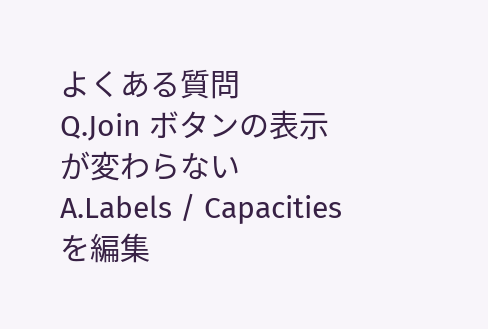よくある質問
Q.Join ボタンの表示が変わらない A.Labels / Capacities を編集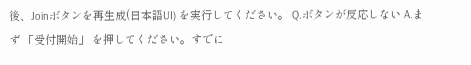後、Joinボタンを再生成(日本語UI) を実行してください。 Q.ボタンが反応しない A.まず 「受付開始」 を押してください。すでに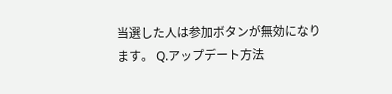当選した人は参加ボタンが無効になります。 Q.アップデート方法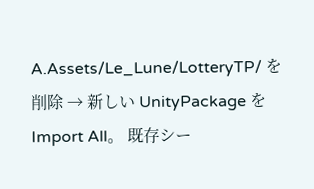A.Assets/Le_Lune/LotteryTP/ を削除 → 新しい UnityPackage を Import All。 既存シー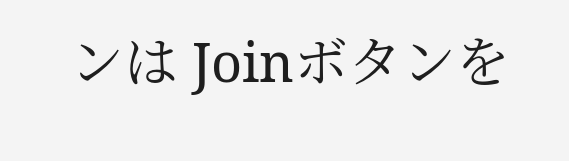ンは Joinボタンを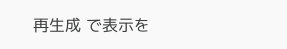再生成 で表示を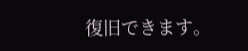復旧できます。